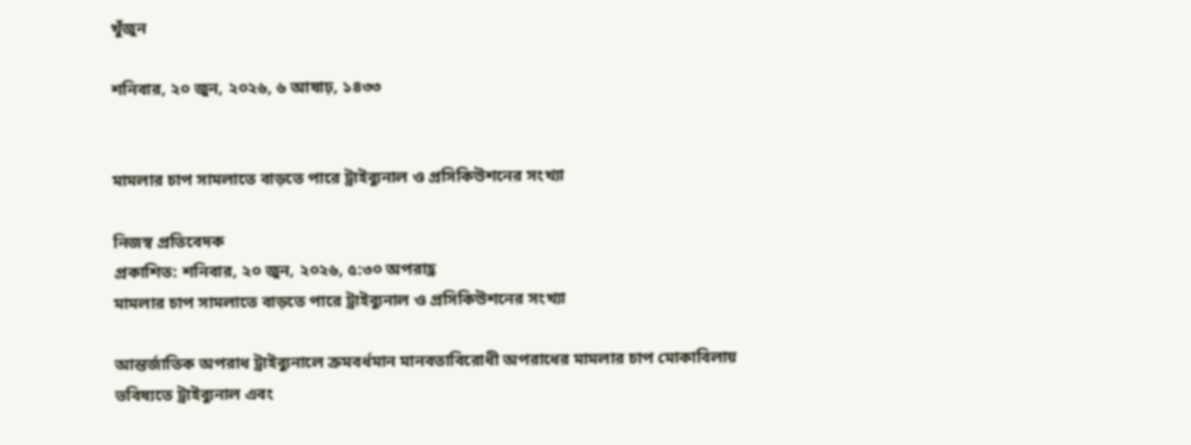খুঁজুন

শনিবার, ২০ জুন, ২০২৬, ৬ আষাঢ়, ১৪৩৩


মামলার চাপ সামলাতে বাড়তে পারে ট্রাইব্যুনাল ও প্রসিকিউশনের সংখ্যা

নিজস্ব প্রতিবেদক
প্রকাশিত: শনিবার, ২০ জুন, ২০২৬, ৫:৩০ অপরাহ্ণ
মামলার চাপ সামলাতে বাড়তে পারে ট্রাইব্যুনাল ও প্রসিকিউশনের সংখ্যা

আন্তর্জাতিক অপরাধ ট্রাইব্যুনালে ক্রমবর্ধমান মানবতাবিরোধী অপরাধের মামলার চাপ মোকাবিলায় ভবিষ্যতে ট্রাইব্যুনাল এবং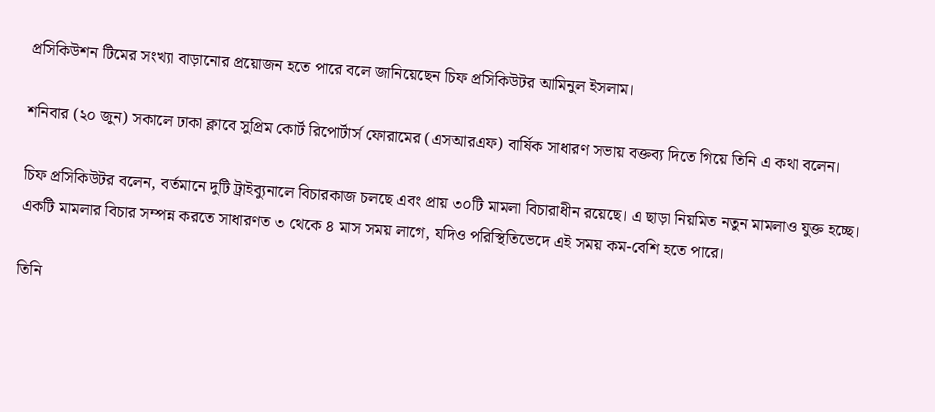প্রসিকিউশন টিমের সংখ্যা বাড়ানোর প্রয়োজন হতে পারে বলে জানিয়েছেন চিফ প্রসিকিউটর আমিনুল ইসলাম।

শনিবার (২০ জুন) সকালে ঢাকা ক্লাবে সুপ্রিম কোর্ট রিপোর্টার্স ফোরামের (এসআরএফ) বার্ষিক সাধারণ সভায় বক্তব্য দিতে গিয়ে তিনি এ কথা বলেন।

চিফ প্রসিকিউটর বলেন, বর্তমানে দুটি ট্রাইব্যুনালে বিচারকাজ চলছে এবং প্রায় ৩০টি মামলা বিচারাধীন রয়েছে। এ ছাড়া নিয়মিত নতুন মামলাও যুক্ত হচ্ছে। একটি মামলার বিচার সম্পন্ন করতে সাধারণত ৩ থেকে ৪ মাস সময় লাগে, যদিও পরিস্থিতিভেদে এই সময় কম-বেশি হতে পারে।

তিনি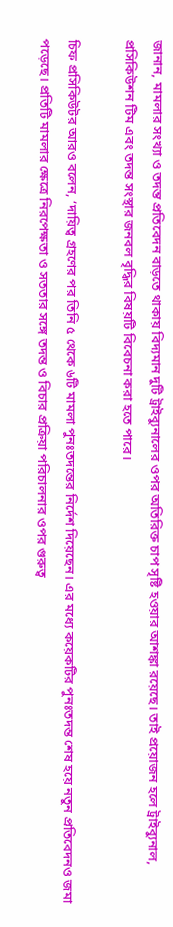জানান, মামলার সংখ্যা ও তদন্ত প্রতিবেদন বাড়তে থাকায় বিদ্যমান দুটি ট্রাইব্যুনালের ওপর অতিরিক্ত চাপ সৃষ্টি হওয়ার আশঙ্কা রয়েছে। তাই প্রয়োজন হলে ট্রাইব্যুনাল, প্রসিকিউশন টিম এবং তদন্ত সংস্থার জনবল বৃদ্ধির বিষয়টি বিবেচনা করা হতে পারে।

চিফ প্রসিকিউটর আরও বলেন, ‘দায়িত্ব গ্রহণের পর তিনি ৫ থেকে ৬টি মামলা পুনঃতদন্তের নির্দেশ দিয়েছেন। এর মধ্যে কয়েকটির পুনঃতদন্ত শেষ হয়ে নতুন প্রতিবেদনও জমা পড়েছে। প্রতিটি মামলার ক্ষেত্রে নিরপেক্ষতা ও সততার সঙ্গে তদন্ত ও বিচার প্রক্রিয়া পরিচালনার ওপর গুরুত্ব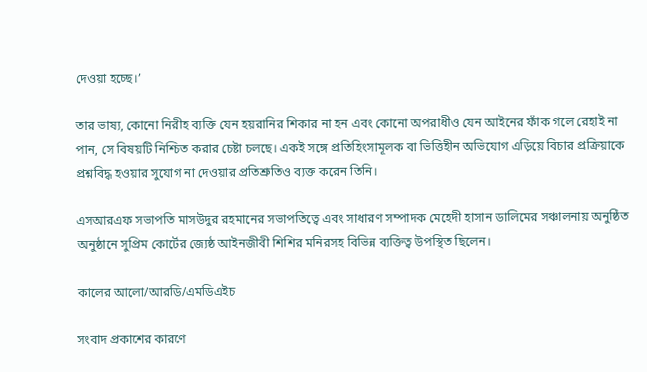দেওয়া হচ্ছে।’

তার ভাষ্য, কোনো নিরীহ ব্যক্তি যেন হয়রানির শিকার না হন এবং কোনো অপরাধীও যেন আইনের ফাঁক গলে রেহাই না পান, সে বিষয়টি নিশ্চিত করার চেষ্টা চলছে। একই সঙ্গে প্রতিহিংসামূলক বা ভিত্তিহীন অভিযোগ এড়িয়ে বিচার প্রক্রিয়াকে প্রশ্নবিদ্ধ হওয়ার সুযোগ না দেওয়ার প্রতিশ্রুতিও ব্যক্ত করেন তিনি।

এসআরএফ সভাপতি মাসউদুর রহমানের সভাপতিত্বে এবং সাধারণ সম্পাদক মেহেদী হাসান ডালিমের সঞ্চালনায় অনুষ্ঠিত অনুষ্ঠানে সুপ্রিম কোর্টের জ্যেষ্ঠ আইনজীবী শিশির মনিরসহ বিভিন্ন ব্যক্তিত্ব উপস্থিত ছিলেন।

কালের আলো/আরডি/এমডিএইচ

সংবাদ প্রকাশের কারণে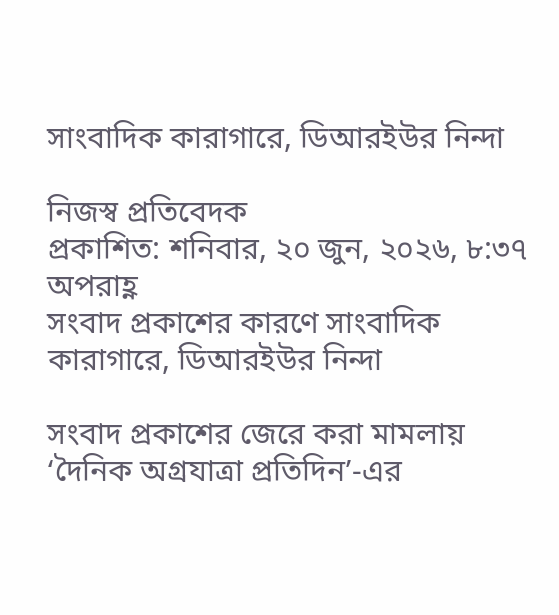সাংবাদিক কারাগারে, ডিআরইউর নিন্দা

নিজস্ব প্রতিবেদক
প্রকাশিত: শনিবার, ২০ জুন, ২০২৬, ৮:৩৭ অপরাহ্ণ
সংবাদ প্রকাশের কারণে সাংবাদিক কারাগারে, ডিআরইউর নিন্দা

সংবাদ প্রকাশের জেরে করা মামলায় ‘দৈনিক অগ্রযাত্রা প্রতিদিন’-এর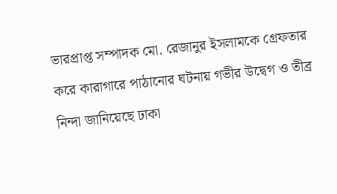ভারপ্রাপ্ত সম্পাদক মো. রেজানুর ইসলামকে গ্রেফতার করে কারাগারে পাঠানোর ঘটনায় গভীর উদ্বেগ ও তীব্র নিন্দা জানিয়েছে ঢাকা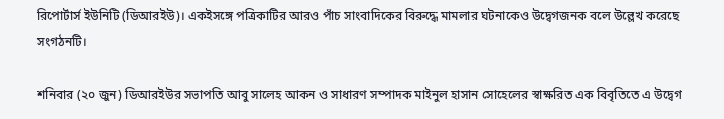রিপোর্টার্স ইউনিটি (ডিআরইউ)। একইসঙ্গে পত্রিকাটির আরও পাঁচ সাংবাদিকের বিরুদ্ধে মামলার ঘটনাকেও উদ্বেগজনক বলে উল্লেখ করেছে সংগঠনটি।

শনিবার (২০ জুন) ডিআরইউর সভাপতি আবু সালেহ আকন ও সাধারণ সম্পাদক মাইনুল হাসান সোহেলের স্বাক্ষরিত এক বিবৃতিতে এ উদ্বেগ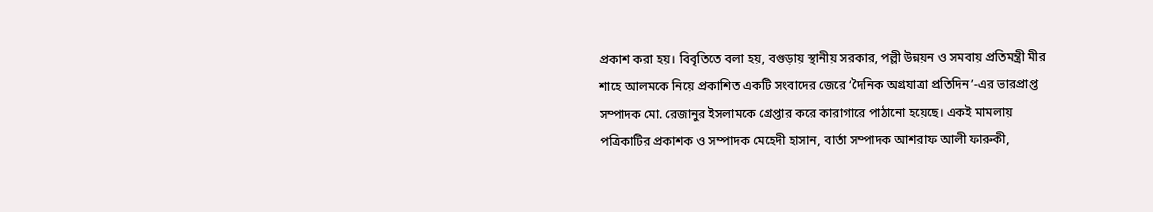প্রকাশ করা হয়। বিবৃতিতে বলা হয়, বগুড়ায় স্থানীয় সরকার, পল্লী উন্নয়ন ও সমবায় প্রতিমন্ত্রী মীর শাহে আলমকে নিয়ে প্রকাশিত একটি সংবাদের জেরে ‘দৈনিক অগ্রযাত্রা প্রতিদিন’-এর ভারপ্রাপ্ত সম্পাদক মো. রেজানুর ইসলামকে গ্রেপ্তার করে কারাগারে পাঠানো হয়েছে। একই মামলায় পত্রিকাটির প্রকাশক ও সম্পাদক মেহেদী হাসান, বার্তা সম্পাদক আশরাফ আলী ফারুকী,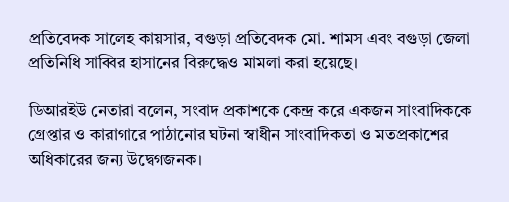প্রতিবেদক সালেহ কায়সার, বগুড়া প্রতিবেদক মো. শামস এবং বগুড়া জেলা প্রতিনিধি সাব্বির হাসানের বিরুদ্ধেও মামলা করা হয়েছে।

ডিআরইউ নেতারা বলেন, সংবাদ প্রকাশকে কেন্দ্র করে একজন সাংবাদিককে গ্রেপ্তার ও কারাগারে পাঠানোর ঘটনা স্বাধীন সাংবাদিকতা ও মতপ্রকাশের অধিকারের জন্য উদ্বেগজনক।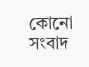কোনো সংবাদ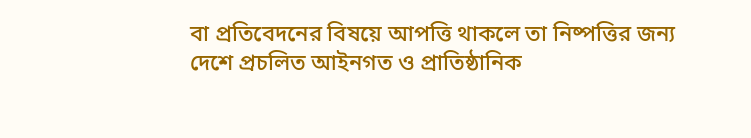বা প্রতিবেদনের বিষয়ে আপত্তি থাকলে তা নিষ্পত্তির জন্য দেশে প্রচলিত আইনগত ও প্রাতিষ্ঠানিক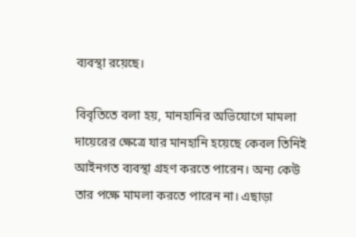ব্যবস্থা রয়েছে।

বিবৃতিতে বলা হয়, মানহানির অভিযোগে মামলা দায়েরের ক্ষেত্রে যার মানহানি হয়েছে কেবল তিনিই আইনগত ব্যবস্থা গ্রহণ করতে পারেন। অন্য কেউ তার পক্ষে মামলা করতে পারেন না। এছাড়া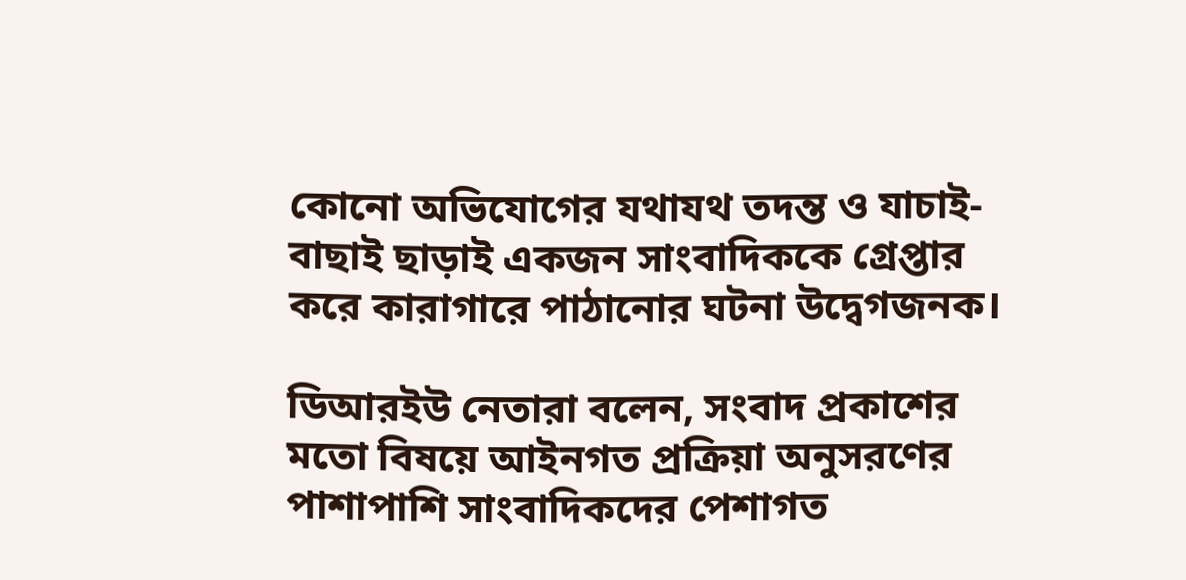কোনো অভিযোগের যথাযথ তদন্ত ও যাচাই-বাছাই ছাড়াই একজন সাংবাদিককে গ্রেপ্তার করে কারাগারে পাঠানোর ঘটনা উদ্বেগজনক।

ডিআরইউ নেতারা বলেন, সংবাদ প্রকাশের মতো বিষয়ে আইনগত প্রক্রিয়া অনুসরণের পাশাপাশি সাংবাদিকদের পেশাগত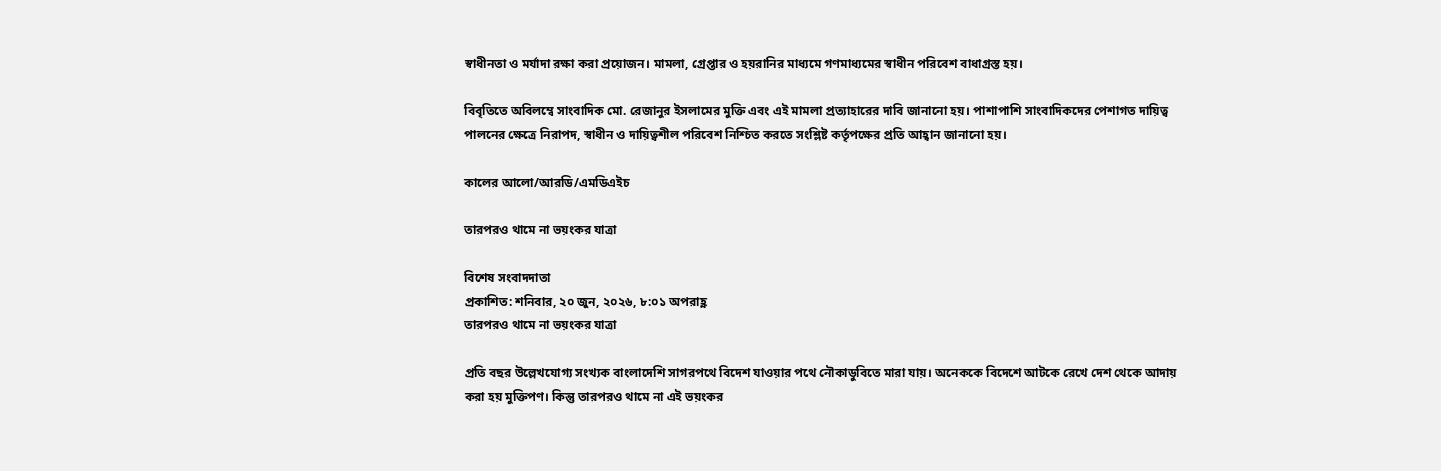স্বাধীনতা ও মর্যাদা রক্ষা করা প্রয়োজন। মামলা, গ্রেপ্তার ও হয়রানির মাধ্যমে গণমাধ্যমের স্বাধীন পরিবেশ বাধাগ্রস্ত হয়।

বিবৃতিতে অবিলম্বে সাংবাদিক মো. রেজানুর ইসলামের মুক্তি এবং এই মামলা প্রত্যাহারের দাবি জানানো হয়। পাশাপাশি সাংবাদিকদের পেশাগত দায়িত্ব পালনের ক্ষেত্রে নিরাপদ, স্বাধীন ও দায়িত্বশীল পরিবেশ নিশ্চিত করতে সংশ্লিষ্ট কর্তৃপক্ষের প্রতি আহ্বান জানানো হয়।

কালের আলো/আরডি/এমডিএইচ

তারপরও থামে না ভয়ংকর যাত্রা

বিশেষ সংবাদদাতা
প্রকাশিত: শনিবার, ২০ জুন, ২০২৬, ৮:০১ অপরাহ্ণ
তারপরও থামে না ভয়ংকর যাত্রা

প্রতি বছর উল্লেখযোগ্য সংখ্যক বাংলাদেশি সাগরপথে বিদেশ যাওয়ার পথে নৌকাডুবিতে মারা যায়। অনেককে বিদেশে আটকে রেখে দেশ থেকে আদায় করা হয় মুক্তিপণ। কিন্তু তারপরও থামে না এই ভয়ংকর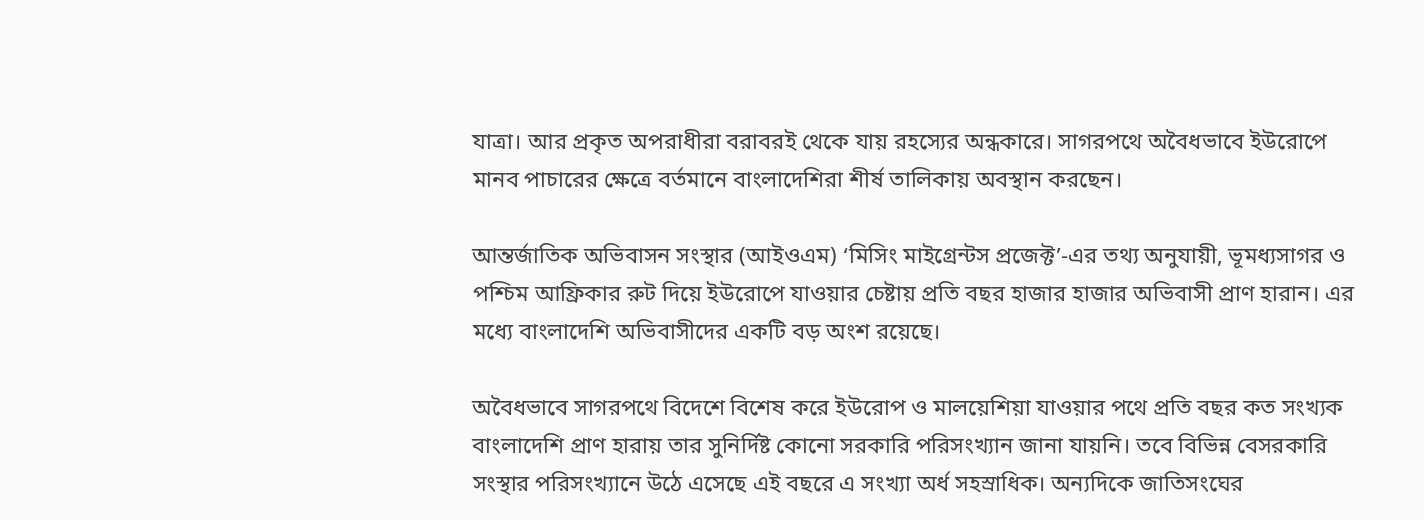যাত্রা। আর প্রকৃত অপরাধীরা বরাবরই থেকে যায় রহস্যের অন্ধকারে। সাগরপথে অবৈধভাবে ইউরোপে মানব পাচারের ক্ষেত্রে বর্তমানে বাংলাদেশিরা শীর্ষ তালিকায় অবস্থান করছেন।

আন্তর্জাতিক অভিবাসন সংস্থার (আইওএম) ‘মিসিং মাইগ্রেন্টস প্রজেক্ট’-এর তথ্য অনুযায়ী, ভূমধ্যসাগর ও পশ্চিম আফ্রিকার রুট দিয়ে ইউরোপে যাওয়ার চেষ্টায় প্রতি বছর হাজার হাজার অভিবাসী প্রাণ হারান। এর মধ্যে বাংলাদেশি অভিবাসীদের একটি বড় অংশ রয়েছে।

অবৈধভাবে সাগরপথে বিদেশে বিশেষ করে ইউরোপ ও মালয়েশিয়া যাওয়ার পথে প্রতি বছর কত সংখ্যক বাংলাদেশি প্রাণ হারায় তার সুনির্দিষ্ট কোনো সরকারি পরিসংখ্যান জানা যায়নি। তবে বিভিন্ন বেসরকারি সংস্থার পরিসংখ্যানে উঠে এসেছে এই বছরে এ সংখ্যা অর্ধ সহস্রাধিক। অন্যদিকে জাতিসংঘের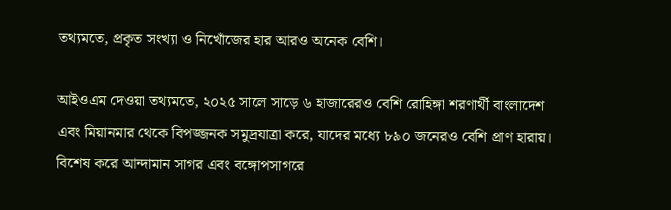তথ্যমতে, প্রকৃত সংখ্যা ও নিখোঁজের হার আরও অনেক বেশি।

আইওএম দেওয়া তথ্যমতে, ২০২৫ সালে সাড়ে ৬ হাজারেরও বেশি রোহিঙ্গা শরণার্থী বাংলাদেশ এবং মিয়ানমার থেকে বিপজ্জনক সমুদ্রযাত্রা করে, যাদের মধ্যে ৮৯০ জনেরও বেশি প্রাণ হারায়। বিশেষ করে আন্দামান সাগর এবং বঙ্গোপসাগরে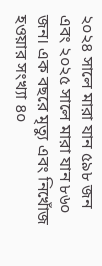২০২৪ সালে মারা যান ৫৯৮ জন এবং ২০২৫ সালে মারা যান ৮৬০ জন। এক বছরে মৃত্যু এবং নিখোঁজ হওয়ার সংখ্যা ৪০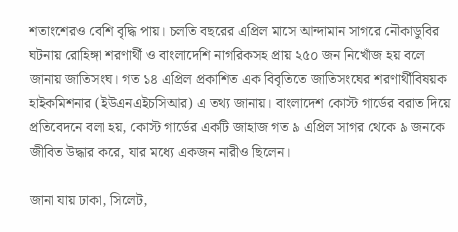শতাংশেরও বেশি বৃদ্ধি পায়। চলতি বছরের এপ্রিল মাসে আন্দামান সাগরে নৌকাডুবির ঘটনায় রোহিঙ্গা শরণার্থী ও বাংলাদেশি নাগরিকসহ প্রায় ২৫০ জন নিখোঁজ হয় বলে জানায় জাতিসংঘ। গত ১৪ এপ্রিল প্রকাশিত এক বিবৃতিতে জাতিসংঘের শরণার্থীবিষয়ক হাইকমিশনার (ইউএনএইচসিআর) এ তথ্য জানায়। বাংলাদেশ কোস্ট গার্ডের বরাত দিয়ে প্রতিবেদনে বলা হয়, কোস্ট গার্ডের একটি জাহাজ গত ৯ এপ্রিল সাগর থেকে ৯ জনকে জীবিত উদ্ধার করে, যার মধ্যে একজন নারীও ছিলেন।

জানা যায় ঢাকা, সিলেট,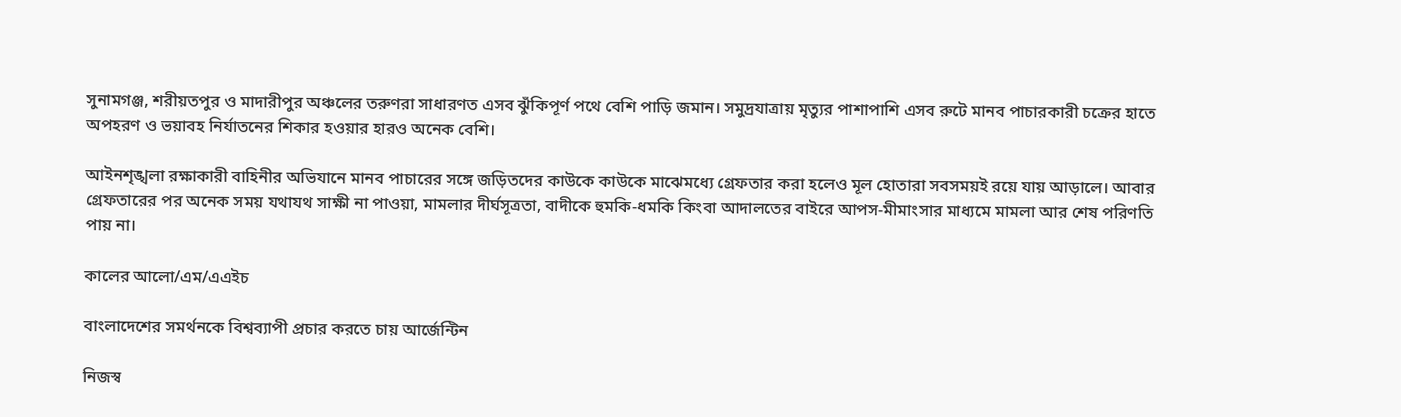সুনামগঞ্জ, শরীয়তপুর ও মাদারীপুর অঞ্চলের তরুণরা সাধারণত এসব ঝুঁকিপূর্ণ পথে বেশি পাড়ি জমান। সমুদ্রযাত্রায় মৃত্যুর পাশাপাশি এসব রুটে মানব পাচারকারী চক্রের হাতে অপহরণ ও ভয়াবহ নির্যাতনের শিকার হওয়ার হারও অনেক বেশি।

আইনশৃঙ্খলা রক্ষাকারী বাহিনীর অভিযানে মানব পাচারের সঙ্গে জড়িতদের কাউকে কাউকে মাঝেমধ্যে গ্রেফতার করা হলেও মূল হোতারা সবসময়ই রয়ে যায় আড়ালে। আবার গ্রেফতারের পর অনেক সময় যথাযথ সাক্ষী না পাওয়া, মামলার দীর্ঘসূত্রতা, বাদীকে হুমকি-ধমকি কিংবা আদালতের বাইরে আপস-মীমাংসার মাধ্যমে মামলা আর শেষ পরিণতি পায় না।

কালের আলো/এম/এএইচ

বাংলাদেশের সমর্থনকে বিশ্বব্যাপী প্রচার করতে চায় আর্জেন্টিন

নিজস্ব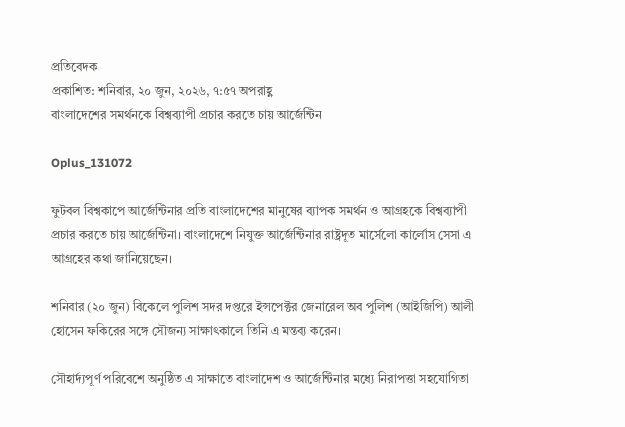প্রতিবেদক
প্রকাশিত: শনিবার, ২০ জুন, ২০২৬, ৭:৫৭ অপরাহ্ণ
বাংলাদেশের সমর্থনকে বিশ্বব্যাপী প্রচার করতে চায় আর্জেন্টিন

Oplus_131072

ফুটবল বিশ্বকাপে আর্জেন্টিনার প্রতি বাংলাদেশের মানুষের ব্যাপক সমর্থন ও আগ্রহকে বিশ্বব্যাপী প্রচার করতে চায় আর্জেন্টিনা। বাংলাদেশে নিযুক্ত আর্জেন্টিনার রাষ্ট্রদূত মার্সেলো কার্লোস সেসা এ আগ্রহের কথা জানিয়েছেন।

শনিবার (২০ জুন) বিকেলে পুলিশ সদর দপ্তরে ইন্সপেক্টর জেনারেল অব পুলিশ (আইজিপি) আলী হোসেন ফকিরের সঙ্গে সৌজন্য সাক্ষাৎকালে তিনি এ মন্তব্য করেন।

সৌহার্দ্যপূর্ণ পরিবেশে অনুষ্ঠিত এ সাক্ষাতে বাংলাদেশ ও আর্জেন্টিনার মধ্যে নিরাপত্তা সহযোগিতা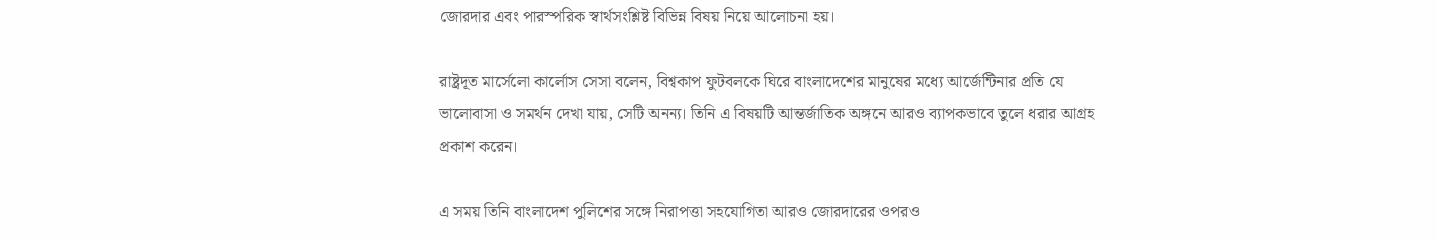জোরদার এবং পারস্পরিক স্বার্থসংশ্লিষ্ট বিভিন্ন বিষয় নিয়ে আলোচনা হয়।

রাষ্ট্রদূত মার্সেলো কার্লোস সেসা বলেন, বিশ্বকাপ ফুটবলকে ঘিরে বাংলাদেশের মানুষের মধ্যে আর্জেন্টিনার প্রতি যে ভালোবাসা ও সমর্থন দেখা যায়, সেটি অনন্য। তিনি এ বিষয়টি আন্তর্জাতিক অঙ্গনে আরও ব্যাপকভাবে তুলে ধরার আগ্রহ প্রকাশ করেন।

এ সময় তিনি বাংলাদেশ পুলিশের সঙ্গে নিরাপত্তা সহযোগিতা আরও জোরদারের ওপরও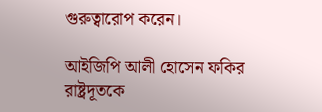গুরুত্বারোপ করেন।

আইজিপি আলী হোসেন ফকির রাষ্ট্রদূতকে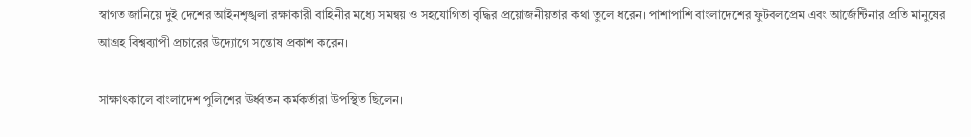স্বাগত জানিয়ে দুই দেশের আইনশৃঙ্খলা রক্ষাকারী বাহিনীর মধ্যে সমন্বয় ও সহযোগিতা বৃদ্ধির প্রয়োজনীয়তার কথা তুলে ধরেন। পাশাপাশি বাংলাদেশের ফুটবলপ্রেম এবং আর্জেন্টিনার প্রতি মানুষের আগ্রহ বিশ্বব্যাপী প্রচারের উদ্যোগে সন্তোষ প্রকাশ করেন।

সাক্ষাৎকালে বাংলাদেশ পুলিশের ঊর্ধ্বতন কর্মকর্তারা উপস্থিত ছিলেন।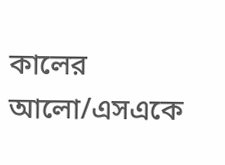কালের আলো/এসএকে